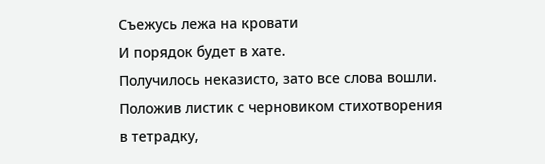Съежусь лежа на кровати
И порядок будет в хате.
Получилось неказисто, зато все слова вошли. Положив листик с черновиком стихотворения в тетрадку,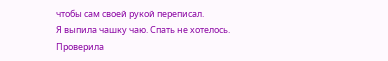чтобы сам своей рукой переписал.
Я выпила чашку чаю. Спать не хотелось. Проверила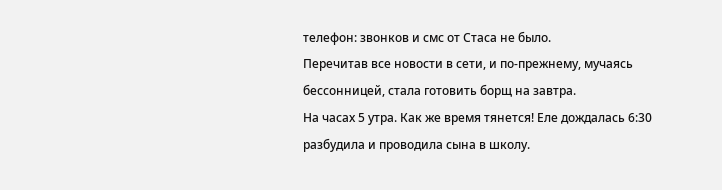телефон: звонков и смс от Стаса не было.
Перечитав все новости в сети, и по-прежнему, мучаясь бессонницей, стала готовить борщ на завтра.
На часах 5 утра. Как же время тянется! Еле дождалась 6:30 разбудила и проводила сына в школу.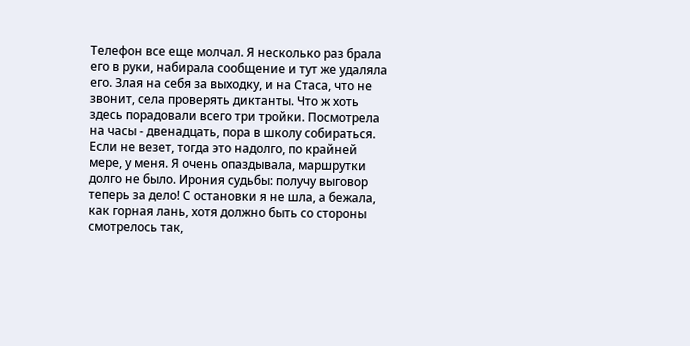Телефон все еще молчал. Я несколько раз брала его в руки, набирала сообщение и тут же удаляла его. Злая на себя за выходку, и на Стаса, что не звонит, села проверять диктанты. Что ж хоть здесь порадовали всего три тройки. Посмотрела на часы - двенадцать, пора в школу собираться.
Если не везет, тогда это надолго, по крайней мере, у меня. Я очень опаздывала, маршрутки долго не было. Ирония судьбы: получу выговор теперь за дело! С остановки я не шла, а бежала, как горная лань, хотя должно быть со стороны смотрелось так,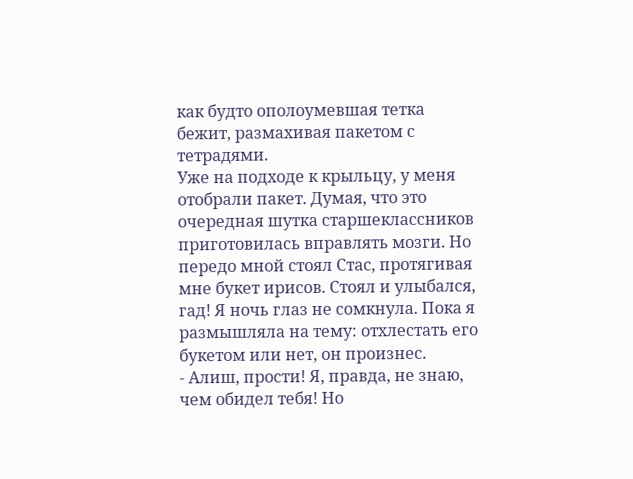как будто ополоумевшая тетка бежит, размахивая пакетом с тетрадями.
Уже на подходе к крыльцу, у меня отобрали пакет. Думая, что это очередная шутка старшеклассников приготовилась вправлять мозги. Но передо мной стоял Стас, протягивая мне букет ирисов. Стоял и улыбался, гад! Я ночь глаз не сомкнула. Пока я размышляла на тему: отхлестать его букетом или нет, он произнес.
- Алиш, прости! Я, правда, не знаю, чем обидел тебя! Но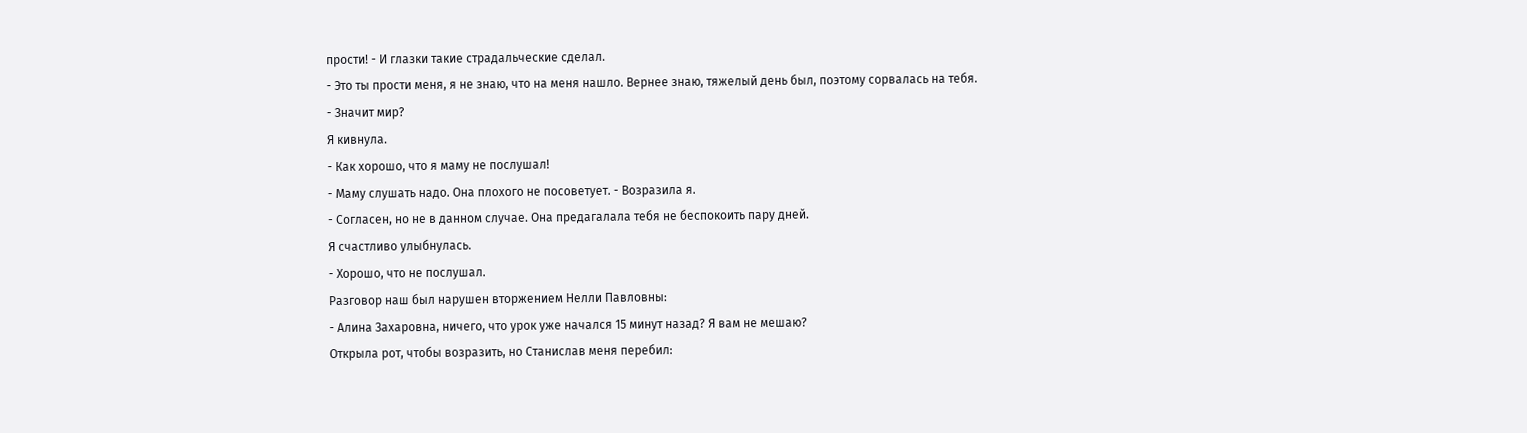прости! - И глазки такие страдальческие сделал.
- Это ты прости меня, я не знаю, что на меня нашло. Вернее знаю, тяжелый день был, поэтому сорвалась на тебя.
- Значит мир?
Я кивнула.
- Как хорошо, что я маму не послушал!
- Маму слушать надо. Она плохого не посоветует. - Возразила я.
- Согласен, но не в данном случае. Она предагалала тебя не беспокоить пару дней.
Я счастливо улыбнулась.
- Хорошо, что не послушал.
Разговор наш был нарушен вторжением Нелли Павловны:
- Алина Захаровна, ничего, что урок уже начался 15 минут назад? Я вам не мешаю?
Открыла рот, чтобы возразить, но Станислав меня перебил: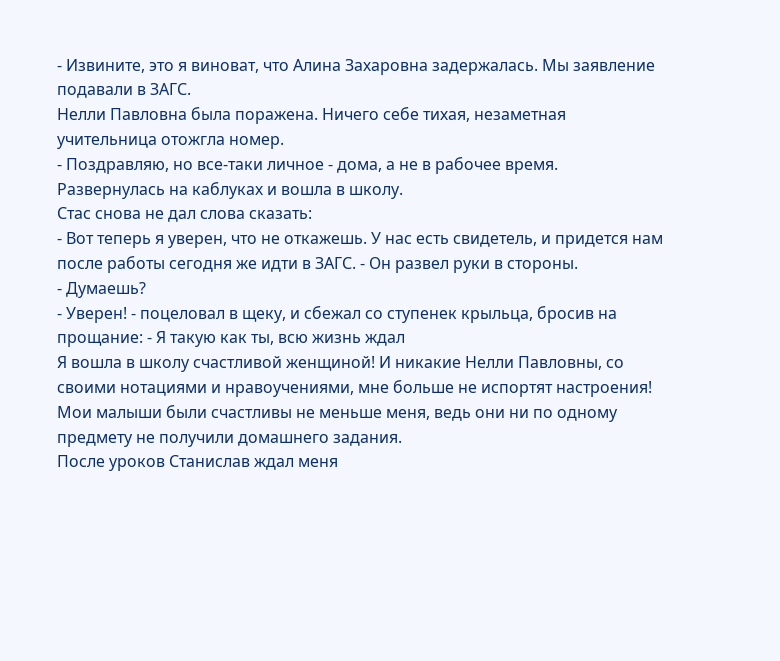- Извините, это я виноват, что Алина Захаровна задержалась. Мы заявление подавали в ЗАГС.
Нелли Павловна была поражена. Ничего себе тихая, незаметная учительница отожгла номер.
- Поздравляю, но все-таки личное - дома, а не в рабочее время. Развернулась на каблуках и вошла в школу.
Стас снова не дал слова сказать:
- Вот теперь я уверен, что не откажешь. У нас есть свидетель, и придется нам после работы сегодня же идти в ЗАГС. - Он развел руки в стороны.
- Думаешь?
- Уверен! - поцеловал в щеку, и сбежал со ступенек крыльца, бросив на прощание: - Я такую как ты, всю жизнь ждал
Я вошла в школу счастливой женщиной! И никакие Нелли Павловны, со своими нотациями и нравоучениями, мне больше не испортят настроения!
Мои малыши были счастливы не меньше меня, ведь они ни по одному предмету не получили домашнего задания.
После уроков Станислав ждал меня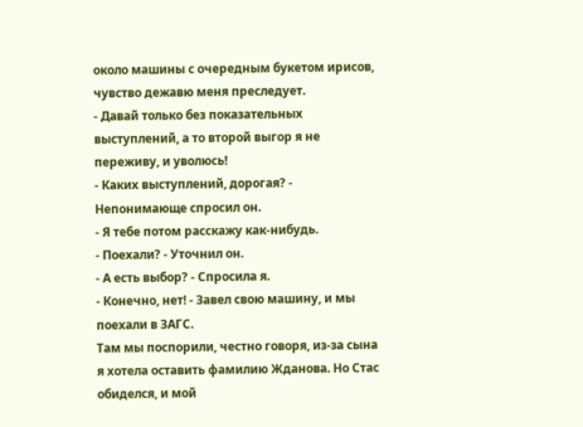около машины с очередным букетом ирисов, чувство дежавю меня преследует.
- Давай только без показательных выступлений, а то второй выгор я не переживу, и уволюсь!
- Каких выступлений, дорогая? - Непонимающе спросил он.
- Я тебе потом расскажу как-нибудь.
- Поехали? - Уточнил он.
- А есть выбор? - Спросила я.
- Конечно, нет! - Завел свою машину, и мы поехали в ЗАГС.
Там мы поспорили, честно говоря, из-за сына я хотела оставить фамилию Жданова. Но Стас обиделся, и мой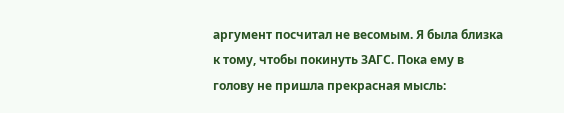аргумент посчитал не весомым. Я была близка к тому, чтобы покинуть ЗАГС. Пока ему в голову не пришла прекрасная мысль: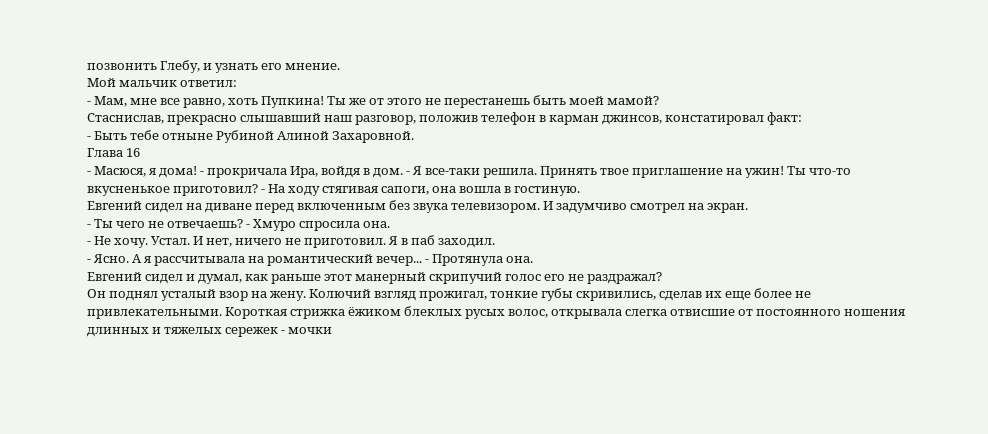позвонить Глебу, и узнать его мнение.
Мой мальчик ответил:
- Мам, мне все равно, хоть Пупкина! Ты же от этого не перестанешь быть моей мамой?
Стаснислав, прекрасно слышавший наш разговор, положив телефон в карман джинсов, констатировал факт:
- Быть тебе отныне Рубиной Алиной Захаровной.
Глава 16
- Масюся, я дома! - прокричала Ира, войдя в дом. - Я все-таки решила. Принять твое приглашение на ужин! Ты что-то вкусненькое приготовил? - На ходу стягивая сапоги, она вошла в гостиную.
Евгений сидел на диване перед включенным без звука телевизором. И задумчиво смотрел на экран.
- Ты чего не отвечаешь? - Хмуро спросила она.
- Не хочу. Устал. И нет, ничего не приготовил. Я в паб заходил.
- Ясно. А я рассчитывала на романтический вечер... - Протянула она.
Евгений сидел и думал, как раньше этот манерный скрипучий голос его не раздражал?
Он поднял усталый взор на жену. Колючий взгляд прожигал, тонкие губы скривились, сделав их еще более не привлекательными. Короткая стрижка ёжиком блеклых русых волос, открывала слегка отвисшие от постоянного ношения длинных и тяжелых сережек - мочки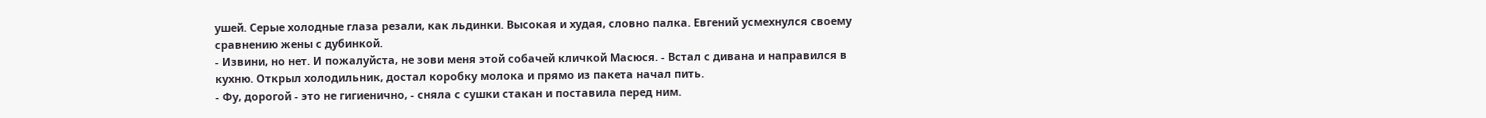ушей. Серые холодные глаза резали, как льдинки. Высокая и худая, словно палка. Евгений усмехнулся своему сравнению жены с дубинкой.
- Извини, но нет. И пожалуйста, не зови меня этой собачей кличкой Масюся. - Встал с дивана и направился в кухню. Открыл холодильник, достал коробку молока и прямо из пакета начал пить.
- Фу, дорогой - это не гигиенично, - сняла с сушки стакан и поставила перед ним.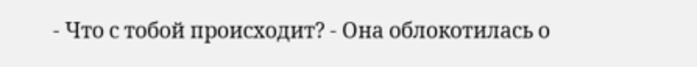- Что с тобой происходит? - Она облокотилась о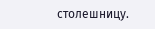столешницу.